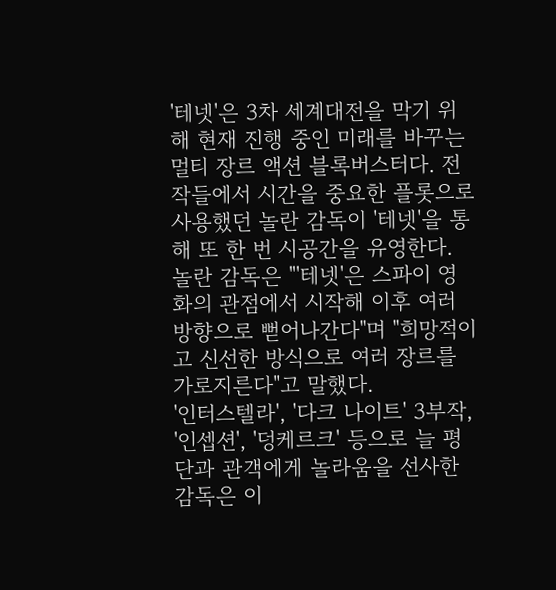'테넷'은 3차 세계대전을 막기 위해 현재 진행 중인 미래를 바꾸는 멀티 장르 액션 블록버스터다. 전작들에서 시간을 중요한 플롯으로 사용했던 놀란 감독이 '테넷'을 통해 또 한 번 시공간을 유영한다.
놀란 감독은 "'테넷'은 스파이 영화의 관점에서 시작해 이후 여러 방향으로 뻗어나간다"며 "희망적이고 신선한 방식으로 여러 장르를 가로지른다"고 말했다.
'인터스텔라', '다크 나이트' 3부작, '인셉션', '덩케르크' 등으로 늘 평단과 관객에게 놀라움을 선사한 감독은 이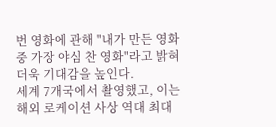번 영화에 관해 "내가 만든 영화 중 가장 야심 찬 영화"라고 밝혀 더욱 기대감을 높인다.
세계 7개국에서 촬영했고, 이는 해외 로케이션 사상 역대 최대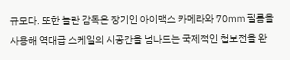규모다. 또한 놀란 감독은 장기인 아이맥스 카메라와 70㎜ 필름을 사용해 역대급 스케일의 시공간을 넘나드는 국제적인 첩보전을 완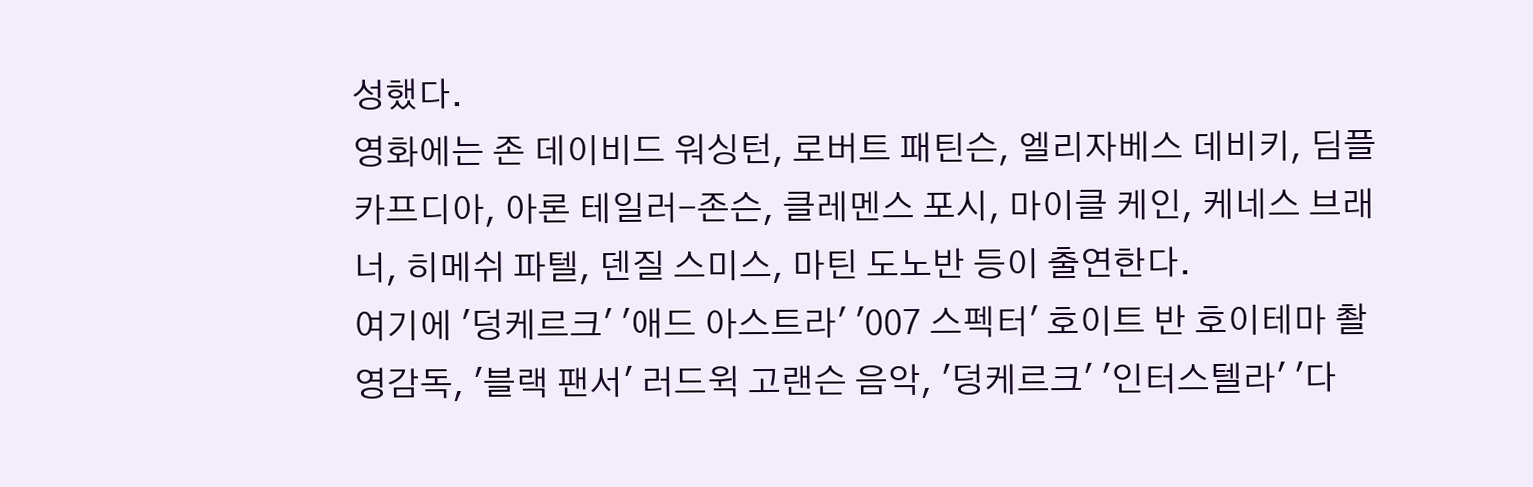성했다.
영화에는 존 데이비드 워싱턴, 로버트 패틴슨, 엘리자베스 데비키, 딤플 카프디아, 아론 테일러-존슨, 클레멘스 포시, 마이클 케인, 케네스 브래너, 히메쉬 파텔, 덴질 스미스, 마틴 도노반 등이 출연한다.
여기에 '덩케르크' '애드 아스트라' '007 스펙터' 호이트 반 호이테마 촬영감독, '블랙 팬서' 러드윅 고랜슨 음악, '덩케르크' '인터스텔라' '다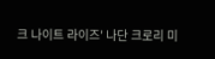크 나이트 라이즈' 나단 크로리 미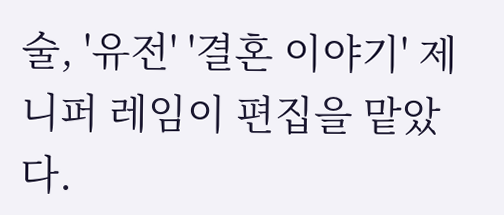술, '유전' '결혼 이야기' 제니퍼 레임이 편집을 맡았다.